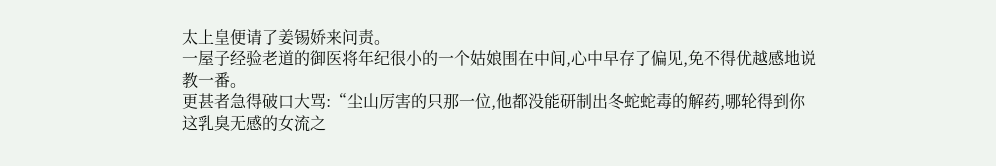太上皇便请了姜锡娇来问责。
一屋子经验老道的御医将年纪很小的一个姑娘围在中间,心中早存了偏见,免不得优越感地说教一番。
更甚者急得破口大骂:“尘山厉害的只那一位,他都没能研制出冬蛇蛇毒的解药,哪轮得到你这乳臭无感的女流之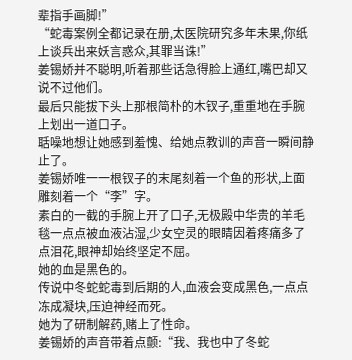辈指手画脚!”
“蛇毒案例全都记录在册,太医院研究多年未果,你纸上谈兵出来妖言惑众,其罪当诛!”
姜锡娇并不聪明,听着那些话急得脸上通红,嘴巴却又说不过他们。
最后只能拔下头上那根简朴的木钗子,重重地在手腕上划出一道口子。
聒噪地想让她感到羞愧、给她点教训的声音一瞬间静止了。
姜锡娇唯一一根钗子的末尾刻着一个鱼的形状,上面雕刻着一个“李”字。
素白的一截的手腕上开了口子,无极殿中华贵的羊毛毯一点点被血液沾湿,少女空灵的眼睛因着疼痛多了点泪花,眼神却始终坚定不屈。
她的血是黑色的。
传说中冬蛇蛇毒到后期的人,血液会变成黑色,一点点冻成凝块,压迫神经而死。
她为了研制解药,赌上了性命。
姜锡娇的声音带着点颤:“我、我也中了冬蛇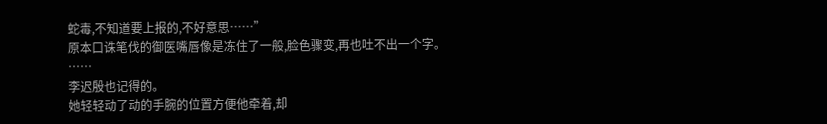蛇毒,不知道要上报的,不好意思……”
原本口诛笔伐的御医嘴唇像是冻住了一般,脸色骤变,再也吐不出一个字。
……
李迟殷也记得的。
她轻轻动了动的手腕的位置方便他牵着,却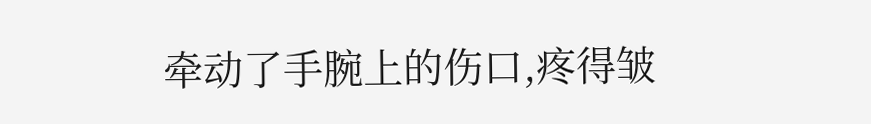牵动了手腕上的伤口,疼得皱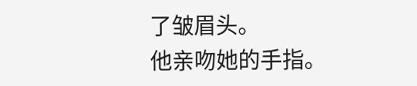了皱眉头。
他亲吻她的手指。